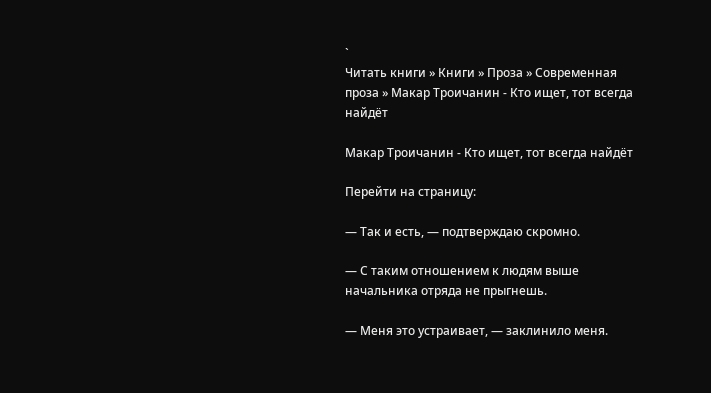`
Читать книги » Книги » Проза » Современная проза » Макар Троичанин - Кто ищет, тот всегда найдёт

Макар Троичанин - Кто ищет, тот всегда найдёт

Перейти на страницу:

— Так и есть, — подтверждаю скромно.

— С таким отношением к людям выше начальника отряда не прыгнешь.

— Меня это устраивает, — заклинило меня.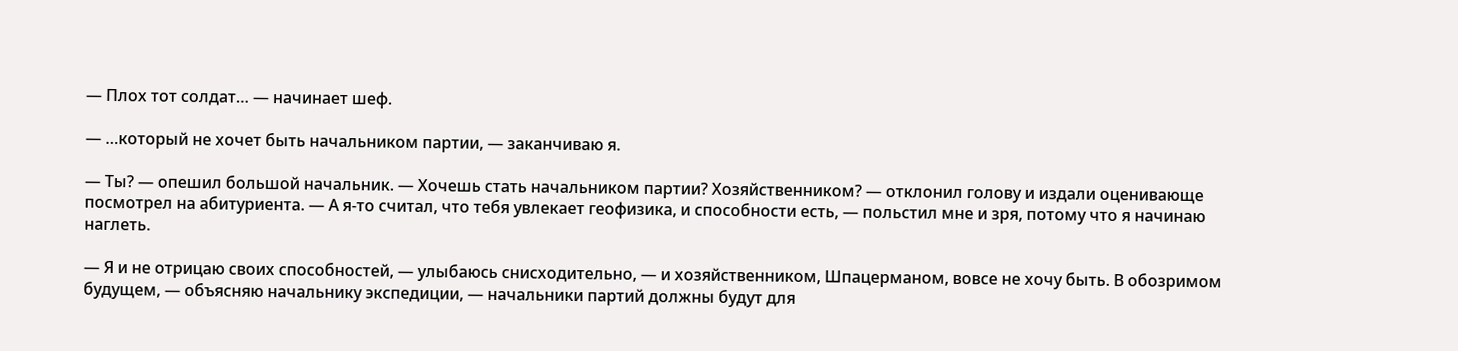— Плох тот солдат… — начинает шеф.

— …который не хочет быть начальником партии, — заканчиваю я.

— Ты? — опешил большой начальник. — Хочешь стать начальником партии? Хозяйственником? — отклонил голову и издали оценивающе посмотрел на абитуриента. — А я-то считал, что тебя увлекает геофизика, и способности есть, — польстил мне и зря, потому что я начинаю наглеть.

— Я и не отрицаю своих способностей, — улыбаюсь снисходительно, — и хозяйственником, Шпацерманом, вовсе не хочу быть. В обозримом будущем, — объясняю начальнику экспедиции, — начальники партий должны будут для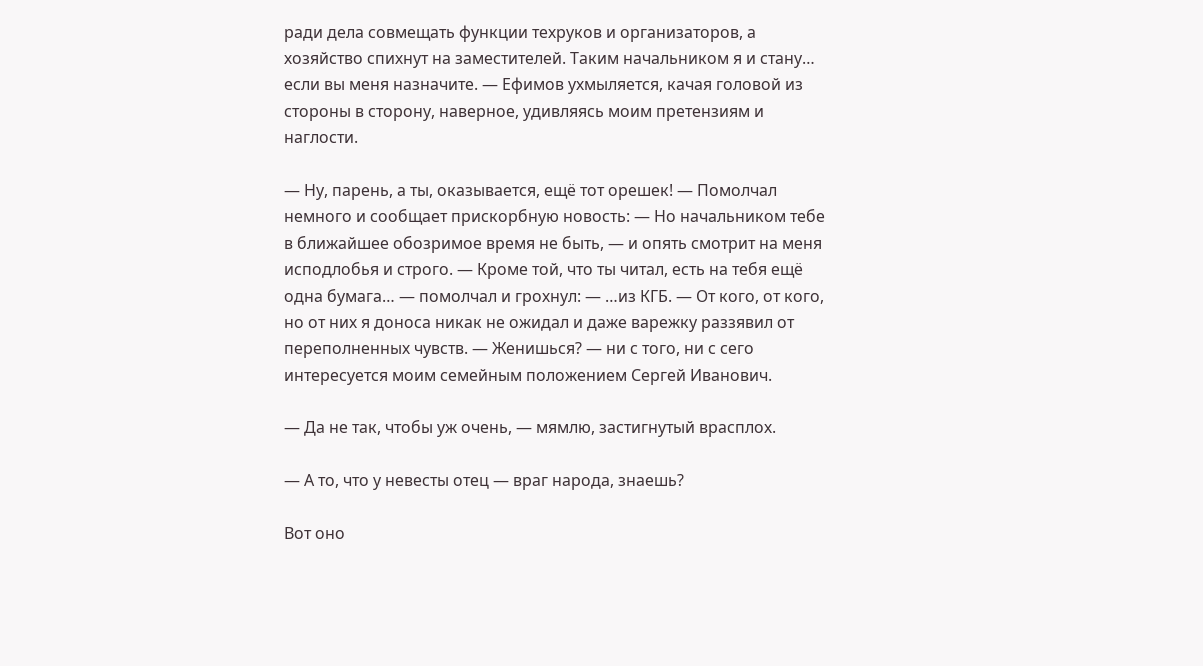ради дела совмещать функции техруков и организаторов, а хозяйство спихнут на заместителей. Таким начальником я и стану… если вы меня назначите. — Ефимов ухмыляется, качая головой из стороны в сторону, наверное, удивляясь моим претензиям и наглости.

— Ну, парень, а ты, оказывается, ещё тот орешек! — Помолчал немного и сообщает прискорбную новость: — Но начальником тебе в ближайшее обозримое время не быть, — и опять смотрит на меня исподлобья и строго. — Кроме той, что ты читал, есть на тебя ещё одна бумага… — помолчал и грохнул: — …из КГБ. — От кого, от кого, но от них я доноса никак не ожидал и даже варежку раззявил от переполненных чувств. — Женишься? — ни с того, ни с сего интересуется моим семейным положением Сергей Иванович.

— Да не так, чтобы уж очень, — мямлю, застигнутый врасплох.

— А то, что у невесты отец — враг народа, знаешь?

Вот оно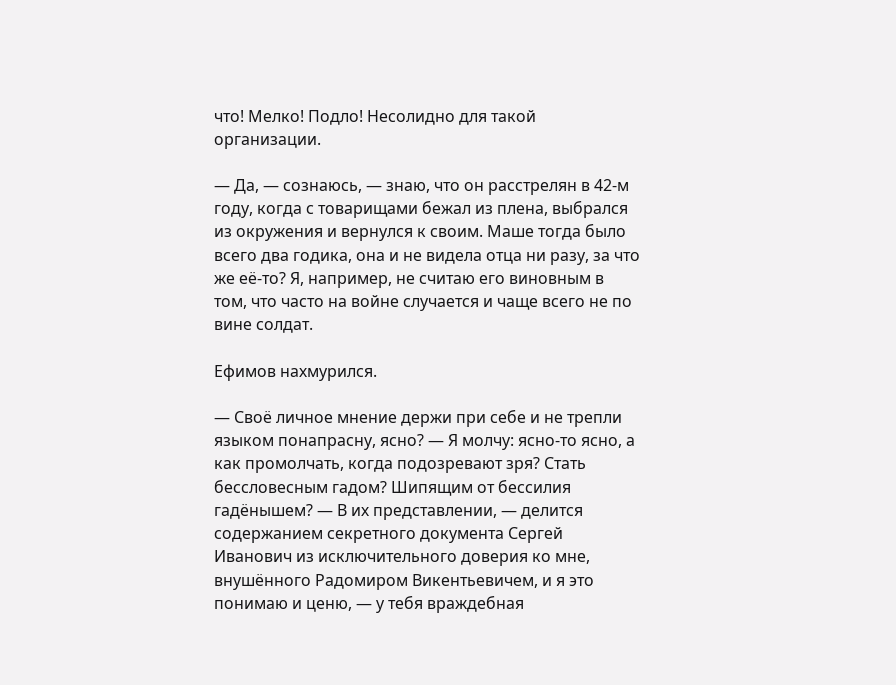что! Мелко! Подло! Несолидно для такой организации.

— Да, — сознаюсь, — знаю, что он расстрелян в 42-м году, когда с товарищами бежал из плена, выбрался из окружения и вернулся к своим. Маше тогда было всего два годика, она и не видела отца ни разу, за что же её-то? Я, например, не считаю его виновным в том, что часто на войне случается и чаще всего не по вине солдат.

Ефимов нахмурился.

— Своё личное мнение держи при себе и не трепли языком понапрасну, ясно? — Я молчу: ясно-то ясно, а как промолчать, когда подозревают зря? Стать бессловесным гадом? Шипящим от бессилия гадёнышем? — В их представлении, — делится содержанием секретного документа Сергей Иванович из исключительного доверия ко мне, внушённого Радомиром Викентьевичем, и я это понимаю и ценю, — у тебя враждебная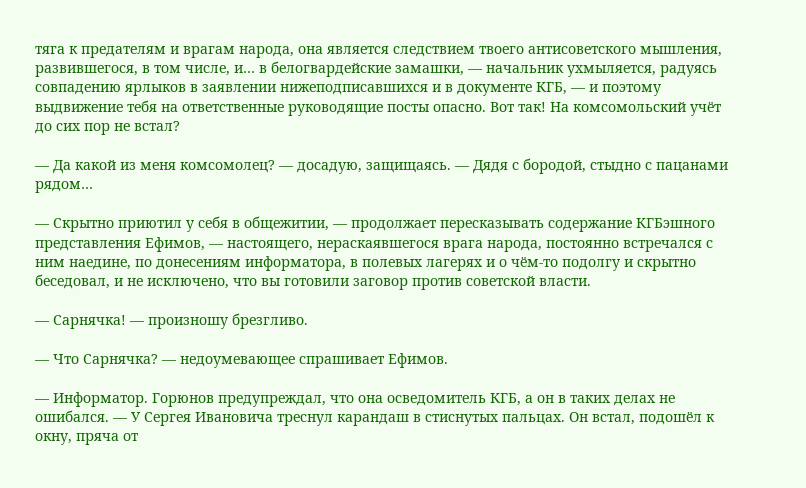тяга к предателям и врагам народа, она является следствием твоего антисоветского мышления, развившегося, в том числе, и… в белогвардейские замашки, — начальник ухмыляется, радуясь совпадению ярлыков в заявлении нижеподписавшихся и в документе КГБ, — и поэтому выдвижение тебя на ответственные руководящие посты опасно. Вот так! На комсомольский учёт до сих пор не встал?

— Да какой из меня комсомолец? — досадую, защищаясь. — Дядя с бородой, стыдно с пацанами рядом…

— Скрытно приютил у себя в общежитии, — продолжает пересказывать содержание КГБэшного представления Ефимов, — настоящего, нераскаявшегося врага народа, постоянно встречался с ним наедине, по донесениям информатора, в полевых лагерях и о чём-то подолгу и скрытно беседовал, и не исключено, что вы готовили заговор против советской власти.

— Сарнячка! — произношу брезгливо.

— Что Сарнячка? — недоумевающее спрашивает Ефимов.

— Информатор. Горюнов предупреждал, что она осведомитель КГБ, а он в таких делах не ошибался. — У Сергея Ивановича треснул карандаш в стиснутых пальцах. Он встал, подошёл к окну, пряча от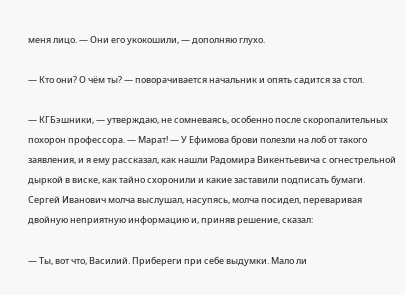меня лицо. — Они его укокошили, — дополняю глухо.

— Кто они? О чём ты? — поворачивается начальник и опять садится за стол.

— КГБэшники, — утверждаю, не сомневаясь, особенно после скоропалительных похорон профессора. — Марат! — У Ефимова брови полезли на лоб от такого заявления, и я ему рассказал, как нашли Радомира Викентьевича с огнестрельной дыркой в виске, как тайно схоронили и какие заставили подписать бумаги. Сергей Иванович молча выслушал, насупясь, молча посидел, переваривая двойную неприятную информацию и, приняв решение, сказал:

— Ты, вот что, Василий. Прибереги при себе выдумки. Мало ли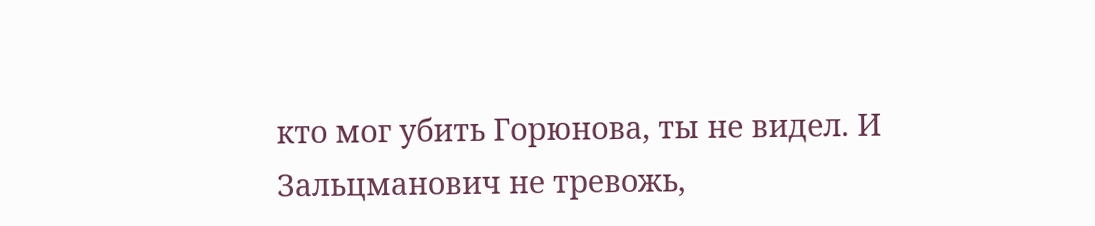кто мог убить Горюнова, ты не видел. И Зальцманович не тревожь,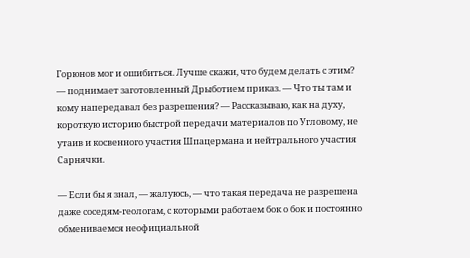Горюнов мог и ошибиться. Лучше скажи, что будем делать с этим? — поднимает заготовленный Дрыботием приказ. — Что ты там и кому напередавал без разрешения? — Рассказываю, как на духу, короткую историю быстрой передачи материалов по Угловому, не утаив и косвенного участия Шпацермана и нейтрального участия Сарнячки.

— Если бы я знал, — жалуюсь, — что такая передача не разрешена даже соседям-геологам, с которыми работаем бок о бок и постоянно обмениваемся неофициальной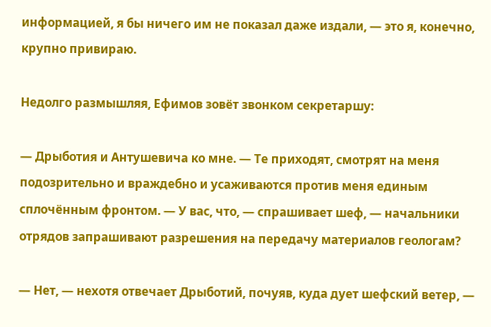информацией, я бы ничего им не показал даже издали, — это я, конечно, крупно привираю.

Недолго размышляя, Ефимов зовёт звонком секретаршу:

— Дрыботия и Антушевича ко мне. — Те приходят, смотрят на меня подозрительно и враждебно и усаживаются против меня единым сплочённым фронтом. — У вас, что, — спрашивает шеф, — начальники отрядов запрашивают разрешения на передачу материалов геологам?

— Нет, — нехотя отвечает Дрыботий, почуяв, куда дует шефский ветер, —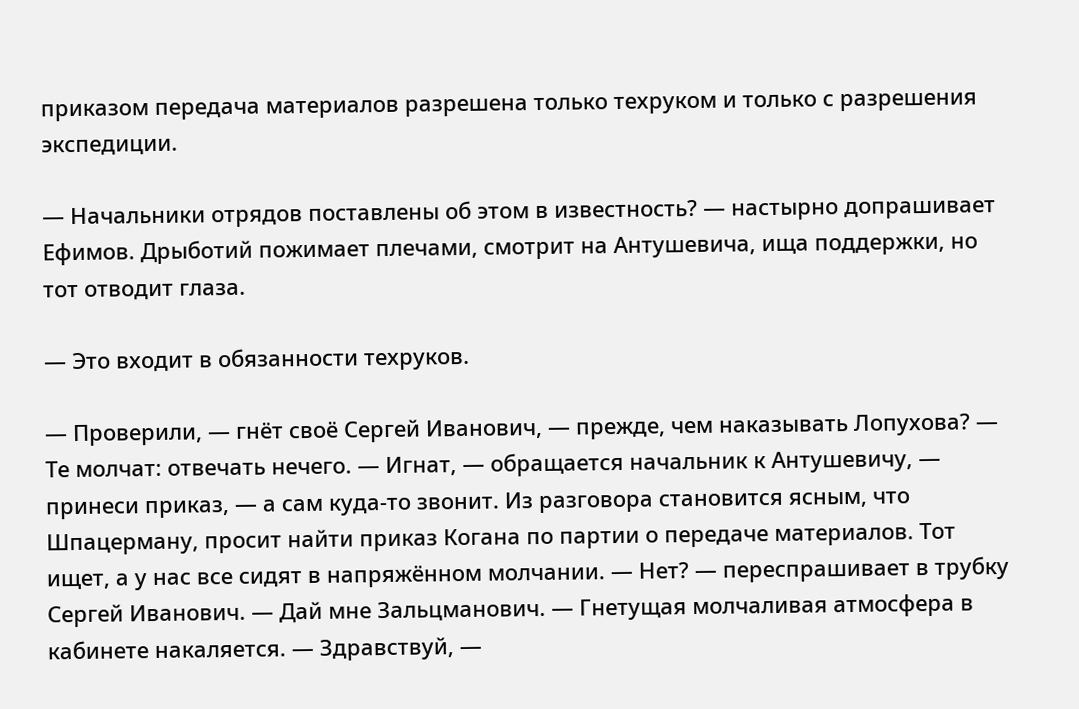приказом передача материалов разрешена только техруком и только с разрешения экспедиции.

— Начальники отрядов поставлены об этом в известность? — настырно допрашивает Ефимов. Дрыботий пожимает плечами, смотрит на Антушевича, ища поддержки, но тот отводит глаза.

— Это входит в обязанности техруков.

— Проверили, — гнёт своё Сергей Иванович, — прежде, чем наказывать Лопухова? — Те молчат: отвечать нечего. — Игнат, — обращается начальник к Антушевичу, — принеси приказ, — а сам куда-то звонит. Из разговора становится ясным, что Шпацерману, просит найти приказ Когана по партии о передаче материалов. Тот ищет, а у нас все сидят в напряжённом молчании. — Нет? — переспрашивает в трубку Сергей Иванович. — Дай мне Зальцманович. — Гнетущая молчаливая атмосфера в кабинете накаляется. — Здравствуй, —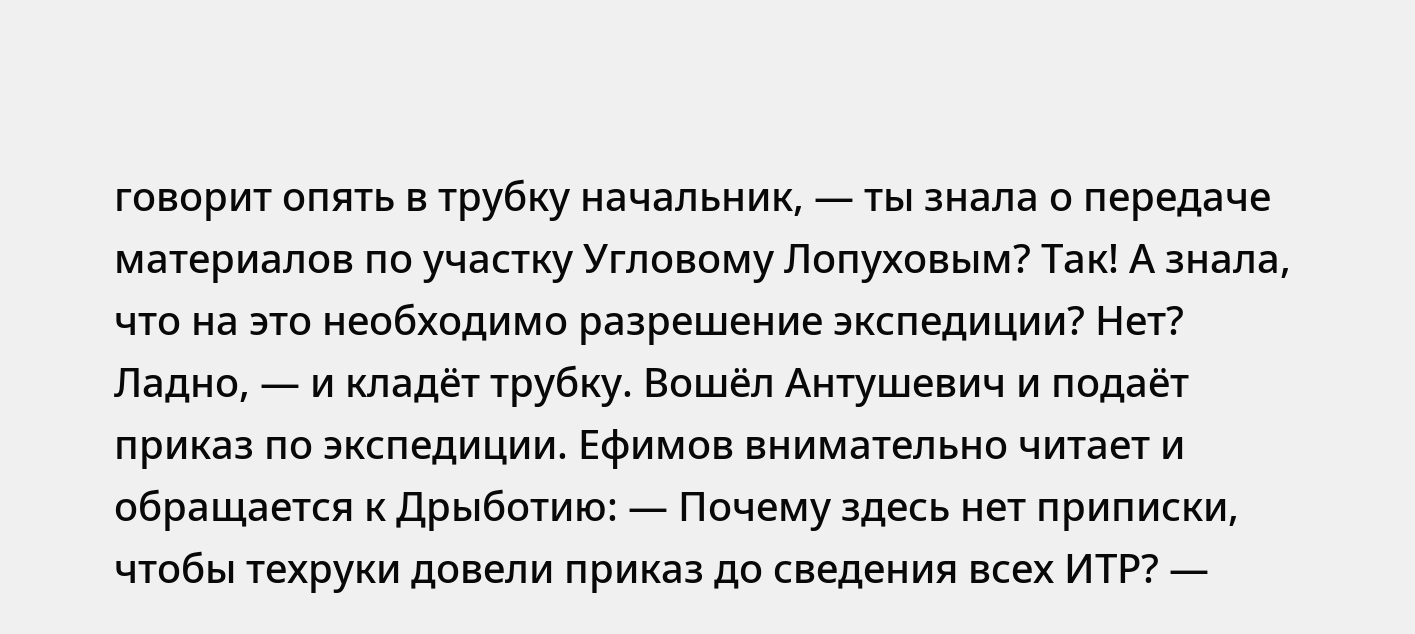говорит опять в трубку начальник, — ты знала о передаче материалов по участку Угловому Лопуховым? Так! А знала, что на это необходимо разрешение экспедиции? Нет? Ладно, — и кладёт трубку. Вошёл Антушевич и подаёт приказ по экспедиции. Ефимов внимательно читает и обращается к Дрыботию: — Почему здесь нет приписки, чтобы техруки довели приказ до сведения всех ИТР? —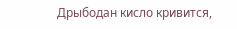Дрыбодан кисло кривится,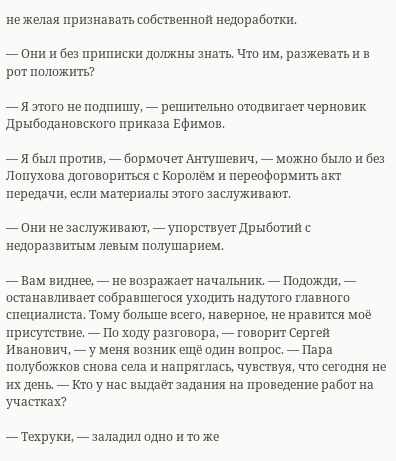не желая признавать собственной недоработки.

— Они и без приписки должны знать. Что им, разжевать и в рот положить?

— Я этого не подпишу, — решительно отодвигает черновик Дрыбодановского приказа Ефимов.

— Я был против, — бормочет Антушевич, — можно было и без Лопухова договориться с Королём и переоформить акт передачи, если материалы этого заслуживают.

— Они не заслуживают, — упорствует Дрыботий с недоразвитым левым полушарием.

— Вам виднее, — не возражает начальник. — Подожди, — останавливает собравшегося уходить надутого главного специалиста. Тому больше всего, наверное, не нравится моё присутствие. — По ходу разговора, — говорит Сергей Иванович, — у меня возник ещё один вопрос. — Пара полубожков снова села и напряглась, чувствуя, что сегодня не их день. — Кто у нас выдаёт задания на проведение работ на участках?

— Техруки, — заладил одно и то же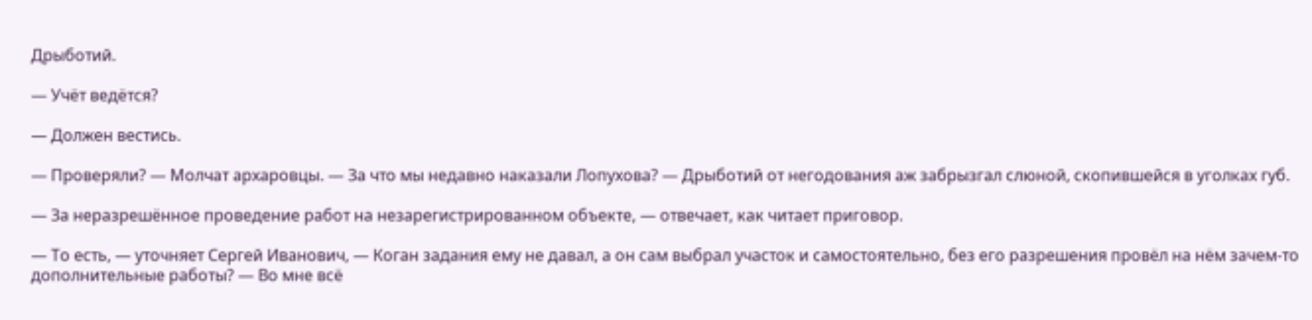Дрыботий.

— Учёт ведётся?

— Должен вестись.

— Проверяли? — Молчат архаровцы. — За что мы недавно наказали Лопухова? — Дрыботий от негодования аж забрызгал слюной, скопившейся в уголках губ.

— За неразрешённое проведение работ на незарегистрированном объекте, — отвечает, как читает приговор.

— То есть, — уточняет Сергей Иванович, — Коган задания ему не давал, а он сам выбрал участок и самостоятельно, без его разрешения провёл на нём зачем-то дополнительные работы? — Во мне всё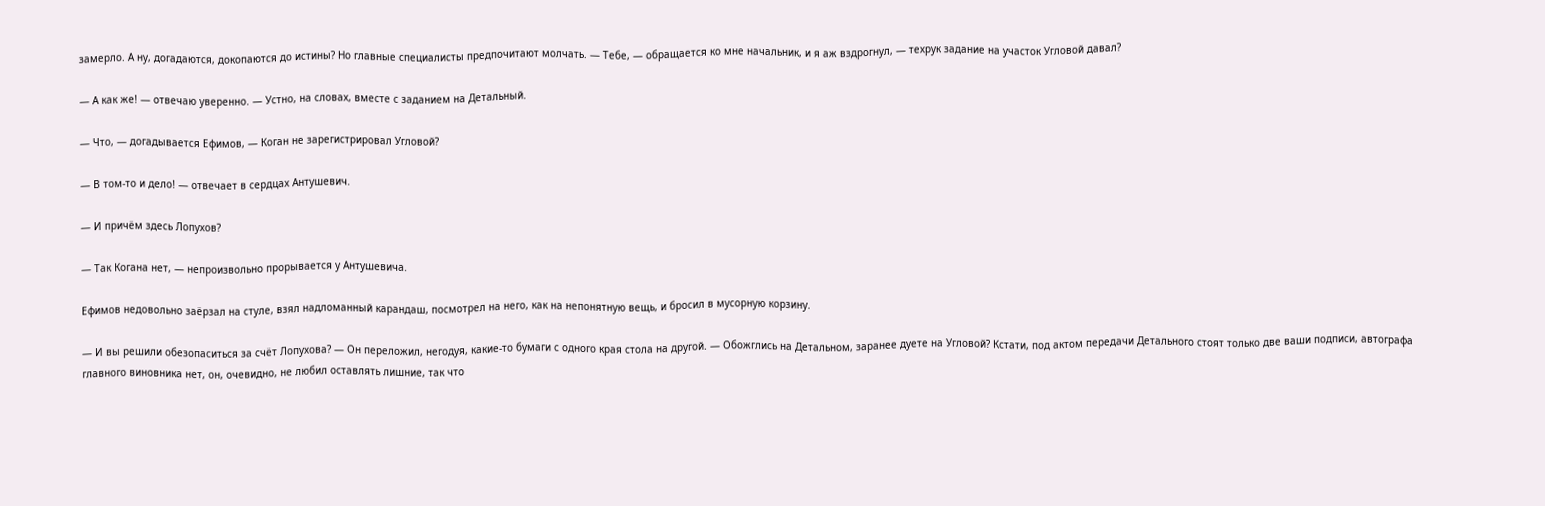замерло. А ну, догадаются, докопаются до истины? Но главные специалисты предпочитают молчать. — Тебе, — обращается ко мне начальник, и я аж вздрогнул, — техрук задание на участок Угловой давал?

— А как же! — отвечаю уверенно. — Устно, на словах, вместе с заданием на Детальный.

— Что, — догадывается Ефимов, — Коган не зарегистрировал Угловой?

— В том-то и дело! — отвечает в сердцах Антушевич.

— И причём здесь Лопухов?

— Так Когана нет, — непроизвольно прорывается у Антушевича.

Ефимов недовольно заёрзал на стуле, взял надломанный карандаш, посмотрел на него, как на непонятную вещь, и бросил в мусорную корзину.

— И вы решили обезопаситься за счёт Лопухова? — Он переложил, негодуя, какие-то бумаги с одного края стола на другой. — Обожглись на Детальном, заранее дуете на Угловой? Кстати, под актом передачи Детального стоят только две ваши подписи, автографа главного виновника нет, он, очевидно, не любил оставлять лишние, так что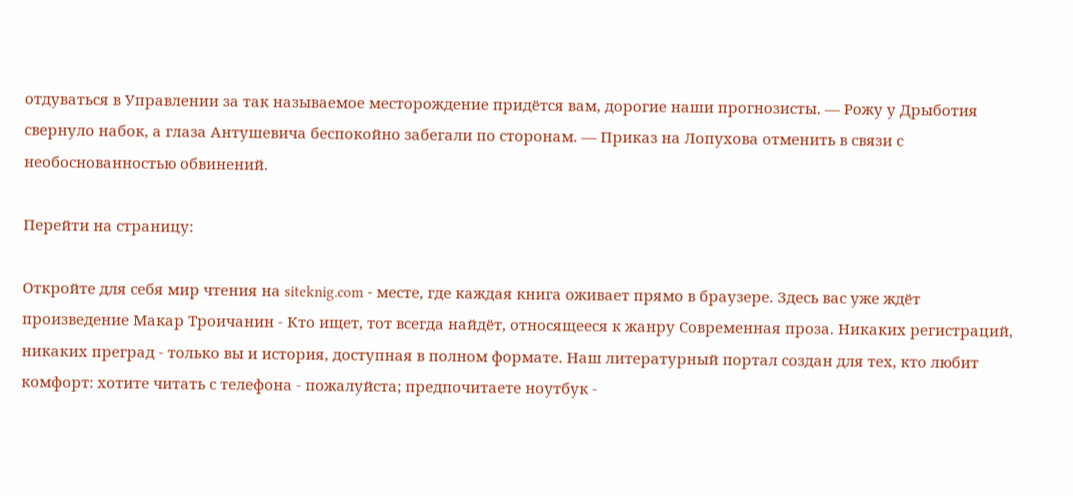отдуваться в Управлении за так называемое месторождение придётся вам, дорогие наши прогнозисты. — Рожу у Дрыботия свернуло набок, а глаза Антушевича беспокойно забегали по сторонам. — Приказ на Лопухова отменить в связи с необоснованностью обвинений.

Перейти на страницу:

Откройте для себя мир чтения на siteknig.com - месте, где каждая книга оживает прямо в браузере. Здесь вас уже ждёт произведение Макар Троичанин - Кто ищет, тот всегда найдёт, относящееся к жанру Современная проза. Никаких регистраций, никаких преград - только вы и история, доступная в полном формате. Наш литературный портал создан для тех, кто любит комфорт: хотите читать с телефона - пожалуйста; предпочитаете ноутбук -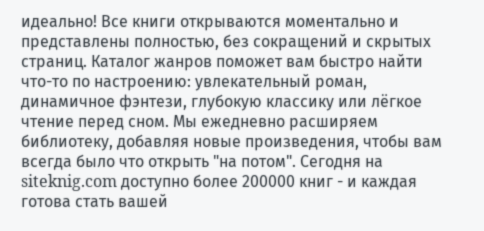идеально! Все книги открываются моментально и представлены полностью, без сокращений и скрытых страниц. Каталог жанров поможет вам быстро найти что-то по настроению: увлекательный роман, динамичное фэнтези, глубокую классику или лёгкое чтение перед сном. Мы ежедневно расширяем библиотеку, добавляя новые произведения, чтобы вам всегда было что открыть "на потом". Сегодня на siteknig.com доступно более 200000 книг - и каждая готова стать вашей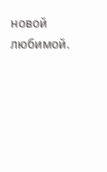новой любимой.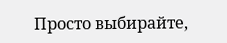Просто выбирайте,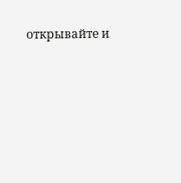открывайте и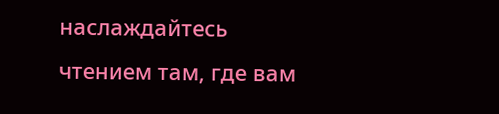наслаждайтесь чтением там, где вам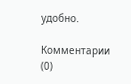удобно.

Комментарии (0)